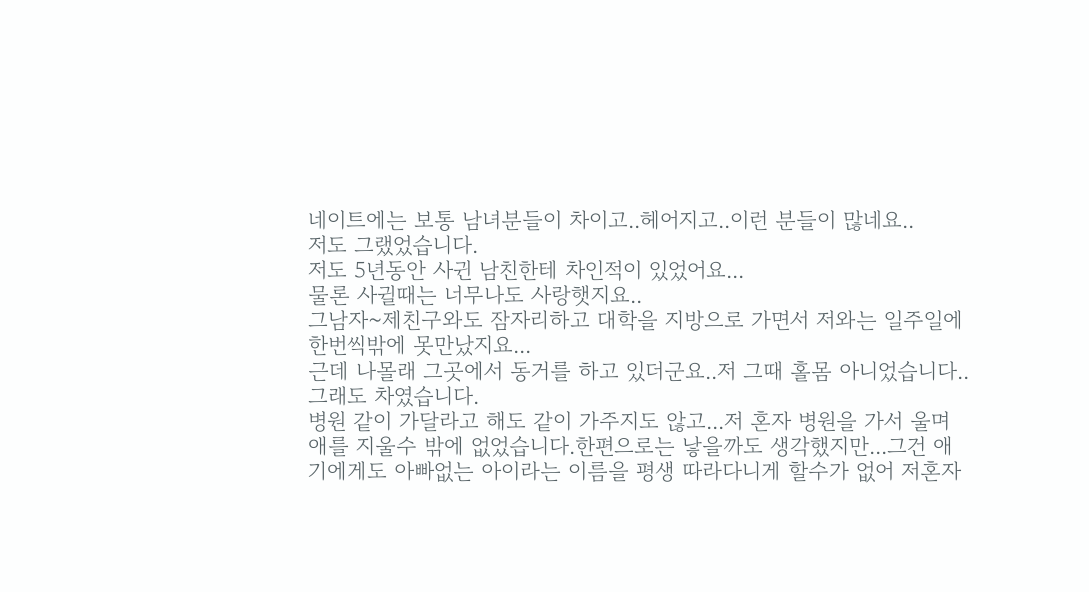네이트에는 보통 남녀분들이 차이고..헤어지고..이런 분들이 많네요..
저도 그랬었습니다.
저도 5년동안 사귄 남친한테 차인적이 있었어요...
물론 사귈때는 너무나도 사랑햇지요..
그남자~제친구와도 잠자리하고 대학을 지방으로 가면서 저와는 일주일에 한번씩밖에 못만났지요...
근데 나몰래 그곳에서 동거를 하고 있더군요..저 그때 홀몸 아니었습니다..
그래도 차였습니다.
병원 같이 가달라고 해도 같이 가주지도 않고...저 혼자 병원을 가서 울며 애를 지울수 밖에 없었습니다.한편으로는 낳을까도 생각했지만...그건 애기에게도 아빠없는 아이라는 이름을 평생 따라다니게 할수가 없어 저혼자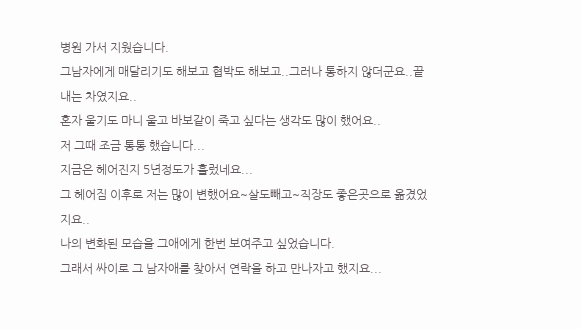병원 가서 지웠습니다.
그남자에게 매달리기도 해보고 협박도 해보고..그러나 통하지 않더군요..끝내는 차였지요..
혼자 울기도 마니 울고 바보같이 죽고 싶다는 생각도 많이 했어요..
저 그때 조금 통통 했습니다...
지금은 헤어진지 5년정도가 흘렀네요...
그 헤어짐 이후로 저는 많이 변했어요~살도빼고~직장도 좋은곳으로 옮겼었지요..
나의 변화된 모습을 그애에게 한번 보여주고 싶었습니다.
그래서 싸이로 그 남자애를 찾아서 연락을 하고 만나자고 했지요...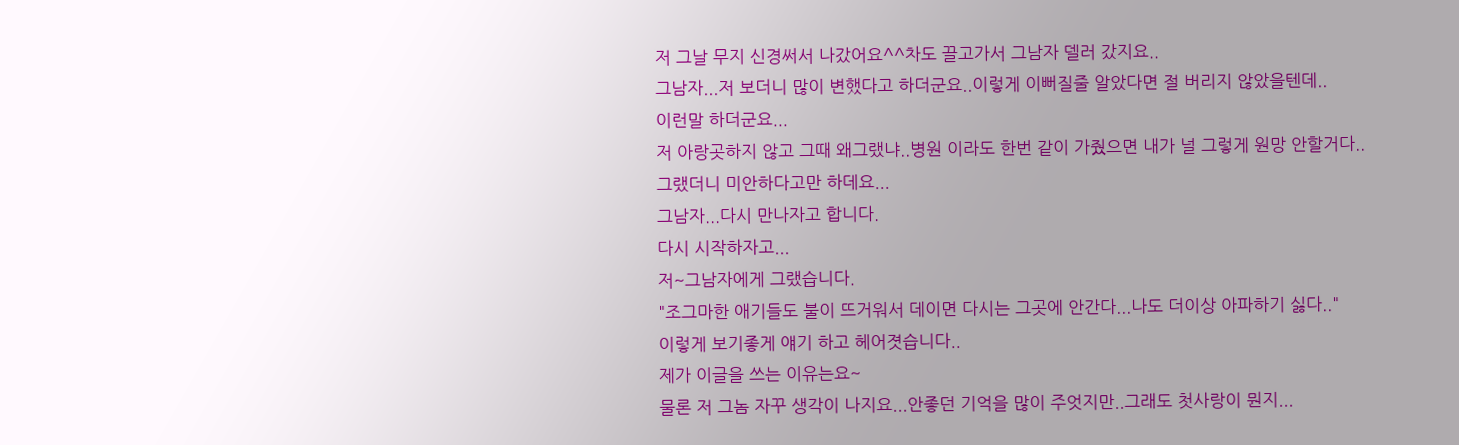저 그날 무지 신경써서 나갔어요^^차도 끌고가서 그남자 델러 갔지요..
그남자...저 보더니 많이 변했다고 하더군요..이렇게 이뻐질줄 알았다면 절 버리지 않았을텐데..
이런말 하더군요...
저 아랑곳하지 않고 그때 왜그랬냐..병원 이라도 한번 같이 가줬으면 내가 널 그렇게 원망 안할거다..
그랬더니 미안하다고만 하데요...
그남자...다시 만나자고 합니다.
다시 시작하자고...
저~그남자에게 그랬습니다.
"조그마한 애기들도 불이 뜨거워서 데이면 다시는 그곳에 안간다...나도 더이상 아파하기 싫다.."
이렇게 보기좋게 얘기 하고 헤어졋습니다..
제가 이글을 쓰는 이유는요~
물론 저 그놈 자꾸 생각이 나지요...안좋던 기억을 많이 주엇지만..그래도 첫사랑이 뭔지...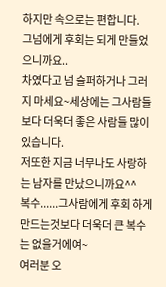하지만 속으로는 편합니다.
그넘에게 후회는 되게 만들었으니까요..
차였다고 넘 슬퍼하거나 그러지 마세요~세상에는 그사람들보다 더욱더 좋은 사람들 많이 있습니다.
저또한 지금 너무나도 사랑하는 남자를 만났으니까요^^
복수......그사람에게 후회 하게 만드는것보다 더욱더 큰 복수는 없을거에여~
여러분 오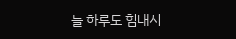늘 하루도 힘내시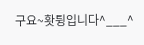구요~홧튕입니다^___^